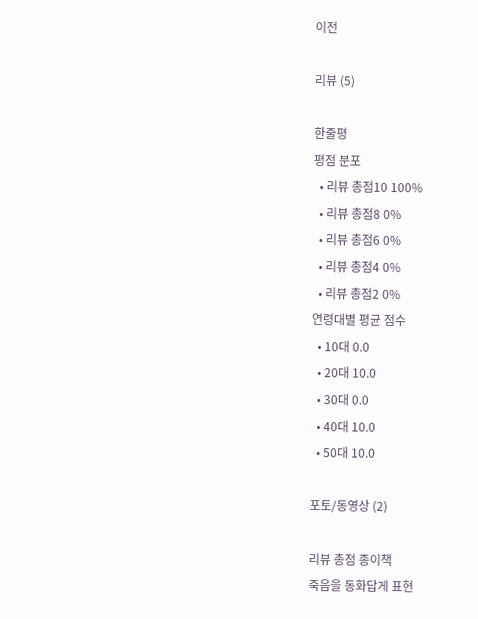이전

리뷰 (5)

한줄평
평점 분포
  • 리뷰 총점10 100%
  • 리뷰 총점8 0%
  • 리뷰 총점6 0%
  • 리뷰 총점4 0%
  • 리뷰 총점2 0%
연령대별 평균 점수
  • 10대 0.0
  • 20대 10.0
  • 30대 0.0
  • 40대 10.0
  • 50대 10.0

포토/동영상 (2)

리뷰 총점 종이책
죽음을 동화답게 표현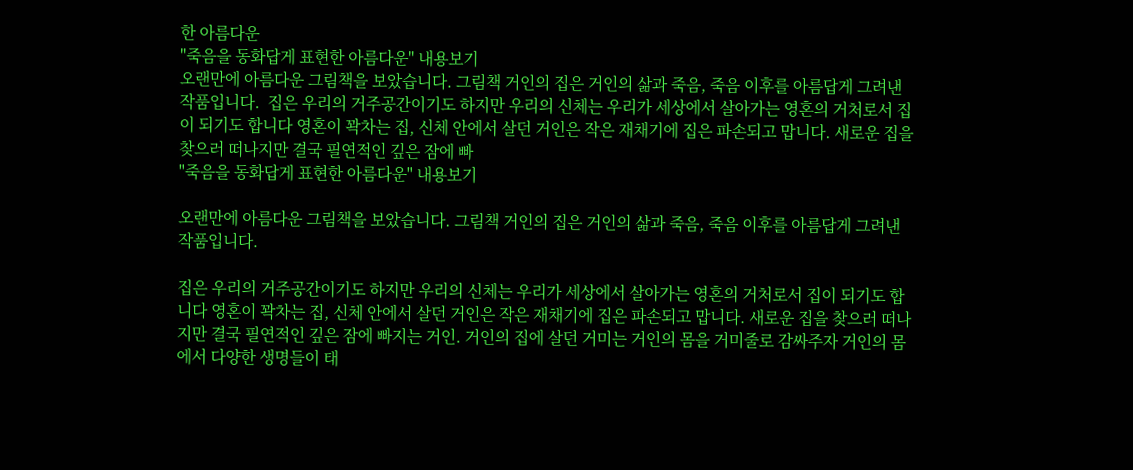한 아름다운
"죽음을 동화답게 표현한 아름다운" 내용보기
오랜만에 아름다운 그림책을 보았습니다. 그림책 거인의 집은 거인의 삶과 죽음, 죽음 이후를 아름답게 그려낸 작품입니다.  집은 우리의 거주공간이기도 하지만 우리의 신체는 우리가 세상에서 살아가는 영혼의 거처로서 집이 되기도 합니다 영혼이 꽉차는 집, 신체 안에서 살던 거인은 작은 재채기에 집은 파손되고 맙니다. 새로운 집을 찾으러 떠나지만 결국 필연적인 깊은 잠에 빠
"죽음을 동화답게 표현한 아름다운" 내용보기

오랜만에 아름다운 그림책을 보았습니다. 그림책 거인의 집은 거인의 삶과 죽음, 죽음 이후를 아름답게 그려낸 작품입니다.

집은 우리의 거주공간이기도 하지만 우리의 신체는 우리가 세상에서 살아가는 영혼의 거처로서 집이 되기도 합니다 영혼이 꽉차는 집, 신체 안에서 살던 거인은 작은 재채기에 집은 파손되고 맙니다. 새로운 집을 찾으러 떠나지만 결국 필연적인 깊은 잠에 빠지는 거인. 거인의 집에 살던 거미는 거인의 몸을 거미줄로 감싸주자 거인의 몸에서 다양한 생명들이 태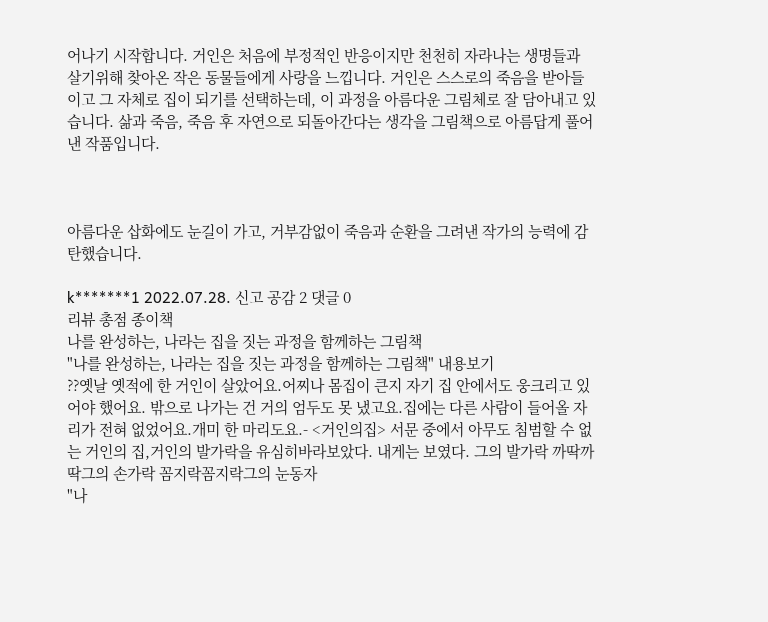어나기 시작합니다. 거인은 처음에 부정적인 반응이지만 천천히 자라나는 생명들과 살기위해 찾아온 작은 동물들에게 사랑을 느낍니다. 거인은 스스로의 죽음을 받아들이고 그 자체로 집이 되기를 선택하는데, 이 과정을 아름다운 그림체로 잘 담아내고 있습니다. 삶과 죽음, 죽음 후 자연으로 되돌아간다는 생각을 그림책으로 아름답게 풀어낸 작품입니다.



아름다운 삽화에도 눈길이 가고, 거부감없이 죽음과 순환을 그려낸 작가의 능력에 감탄했습니다.

k*******1 2022.07.28. 신고 공감 2 댓글 0
리뷰 총점 종이책
나를 완성하는, 나라는 집을 짓는 과정을 함께하는 그림책
"나를 완성하는, 나라는 집을 짓는 과정을 함께하는 그림책" 내용보기
??옛날 옛적에 한 거인이 살았어요.어찌나 몸집이 큰지 자기 집 안에서도 웅크리고 있어야 했어요. 밖으로 나가는 건 거의 엄두도 못 냈고요.집에는 다른 사람이 들어올 자리가 전혀 없었어요.개미 한 마리도요.- <거인의집> 서문 중에서 아무도 침범할 수 없는 거인의 집,거인의 발가락을 유심히바라보았다. 내게는 보였다. 그의 발가락 까딱까딱그의 손가락 꼼지락꼼지락그의 눈동자
"나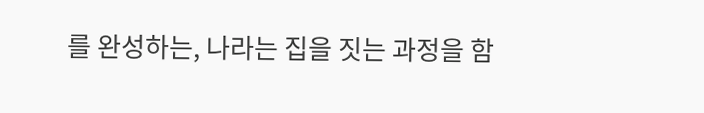를 완성하는, 나라는 집을 짓는 과정을 함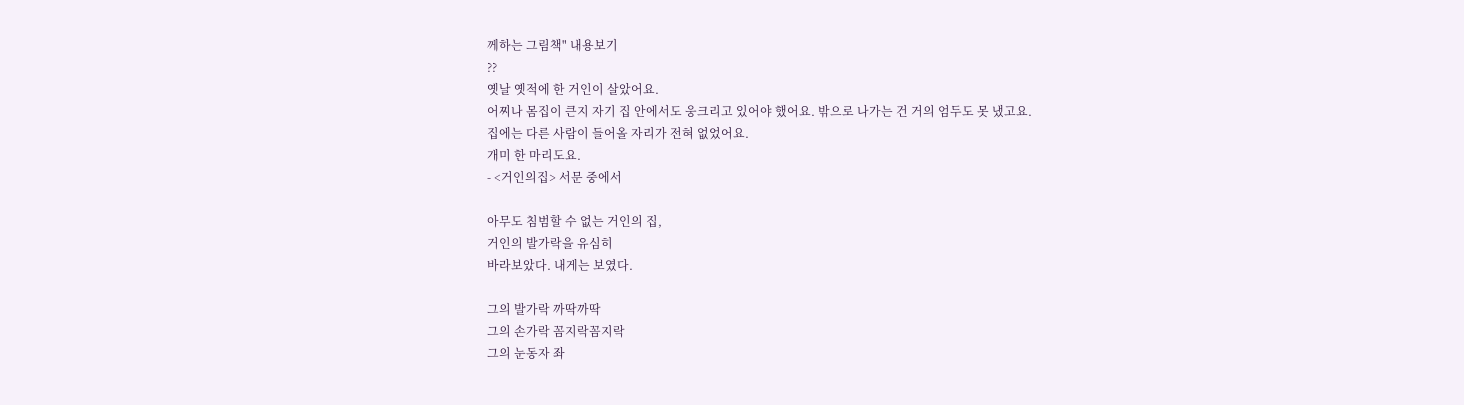께하는 그림책" 내용보기
??
옛날 옛적에 한 거인이 살았어요.
어찌나 몸집이 큰지 자기 집 안에서도 웅크리고 있어야 했어요. 밖으로 나가는 건 거의 엄두도 못 냈고요.
집에는 다른 사람이 들어올 자리가 전혀 없었어요.
개미 한 마리도요.
- <거인의집> 서문 중에서

아무도 침범할 수 없는 거인의 집,
거인의 발가락을 유심히
바라보았다. 내게는 보였다.

그의 발가락 까딱까딱
그의 손가락 꼼지락꼼지락
그의 눈동자 좌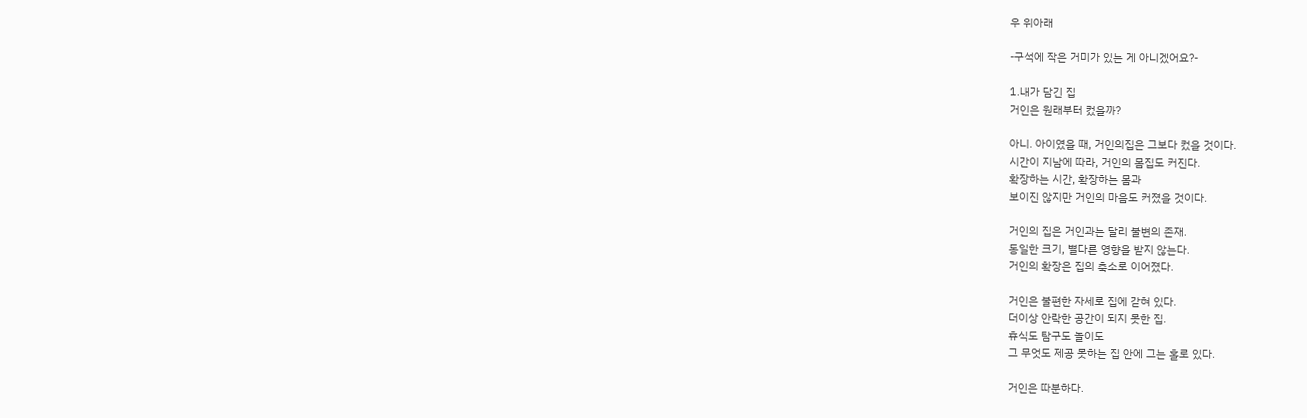우 위아래

-구석에 작은 거미가 있는 게 아니겠어요?-

1.내가 담긴 집
거인은 원래부터 컸을까?

아니. 아이였을 때, 거인의집은 그보다 컸을 것이다.
시간이 지남에 따라, 거인의 몸집도 커진다.
확장하는 시간, 확장하는 몸과
보이진 않지만 거인의 마음도 커졌을 것이다.

거인의 집은 거인과는 달리 불변의 존재.
동일한 크기, 별다른 영향을 받지 않는다.
거인의 확장은 집의 축소로 이어졌다.

거인은 불편한 자세로 집에 갇혀 있다.
더이상 안락한 공간이 되지 못한 집.
휴식도 탐구도 놀이도
그 무엇도 제공 못하는 집 안에 그는 홀로 있다.

거인은 따분하다.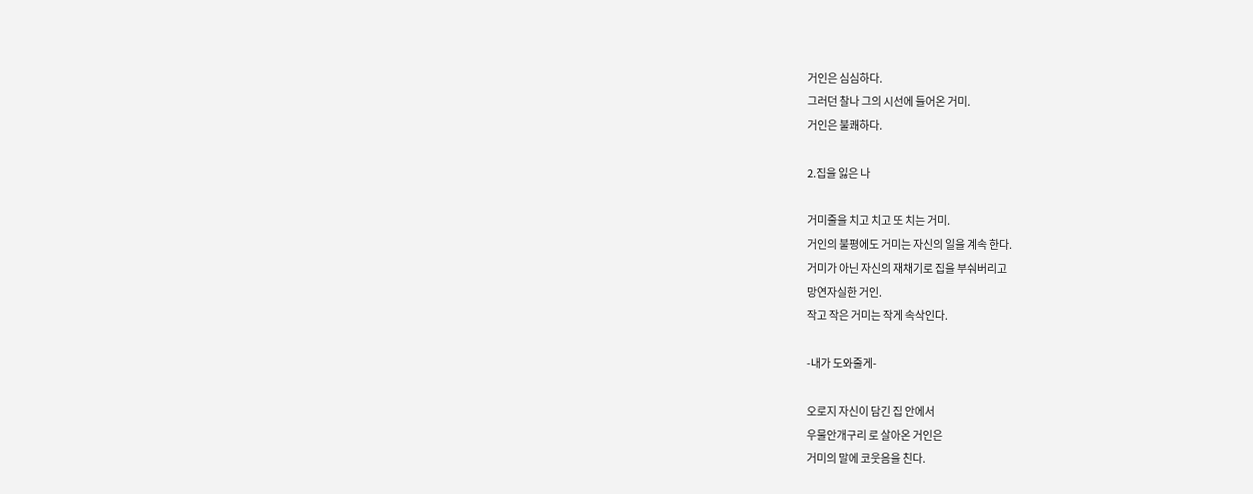거인은 심심하다.
그러던 찰나 그의 시선에 들어온 거미.
거인은 불쾌하다.

2.집을 잃은 나

거미줄을 치고 치고 또 치는 거미.
거인의 불평에도 거미는 자신의 일을 계속 한다.
거미가 아닌 자신의 재채기로 집을 부숴버리고
망연자실한 거인.
작고 작은 거미는 작게 속삭인다.

-내가 도와줄게-

오로지 자신이 담긴 집 안에서
우물안개구리 로 살아온 거인은
거미의 말에 코웃음을 친다.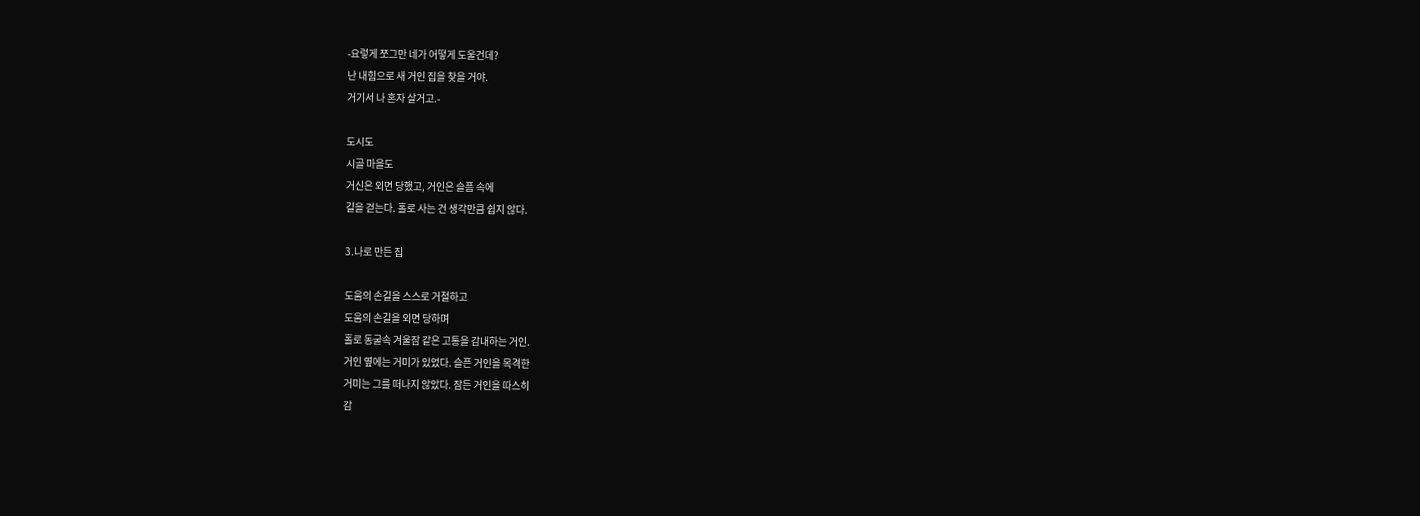-요렇게 쪼그만 네가 어떻게 도울건데?
난 내힘으로 새 거인 집을 찾을 거야.
거기서 나 혼자 살거고.-

도시도
시골 마을도
거신은 외면 당했고, 거인은 슬픔 속에
길을 걷는다. 홀로 사는 건 생각만큼 쉽지 않다.

3.나로 만든 집

도움의 손길을 스스로 거절하고
도움의 손길을 외면 당하며
홀로 동굴속 겨울잠 같은 고통을 감내하는 거인.
거인 옆에는 거미가 있었다. 슬픈 거인을 목격한
거미는 그를 떠나지 않았다. 잠든 거인을 따스히
감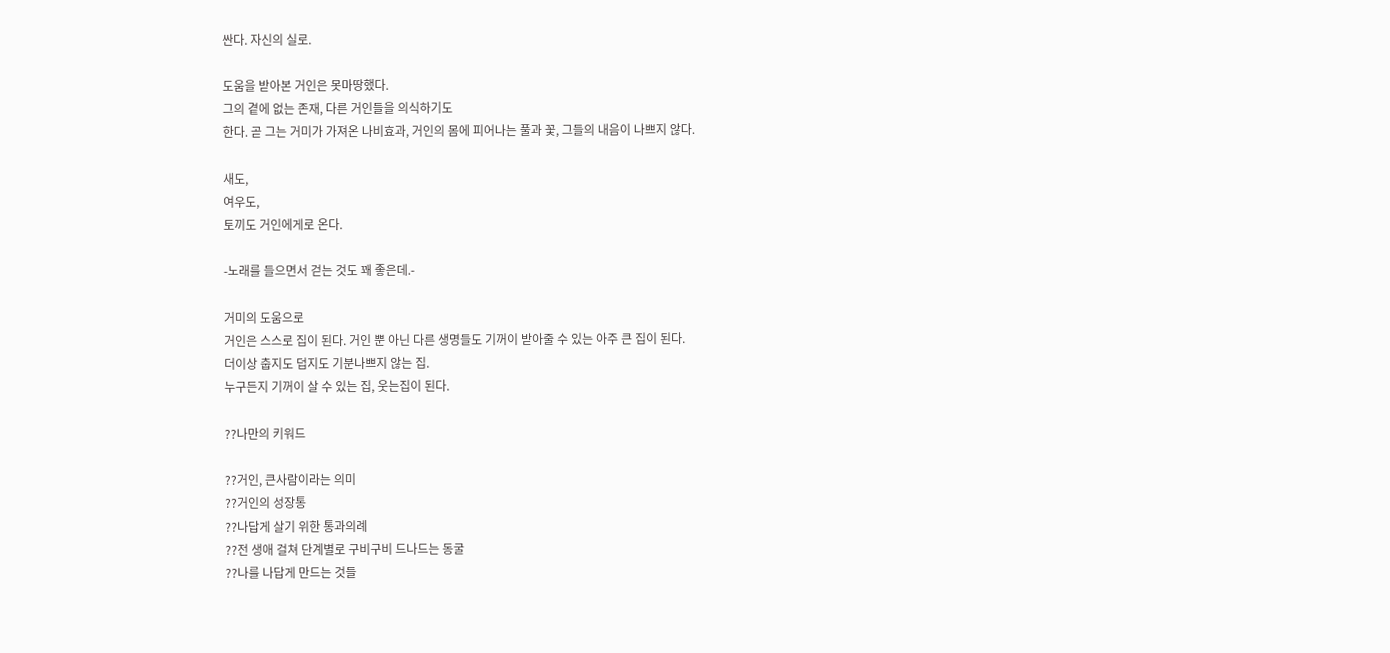싼다. 자신의 실로.

도움을 받아본 거인은 못마땅했다.
그의 곁에 없는 존재, 다른 거인들을 의식하기도
한다. 곧 그는 거미가 가져온 나비효과, 거인의 몸에 피어나는 풀과 꽃, 그들의 내음이 나쁘지 않다.

새도,
여우도,
토끼도 거인에게로 온다.

-노래를 들으면서 걷는 것도 꽤 좋은데.-

거미의 도움으로
거인은 스스로 집이 된다. 거인 뿐 아닌 다른 생명들도 기꺼이 받아줄 수 있는 아주 큰 집이 된다.
더이상 춥지도 덥지도 기분나쁘지 않는 집.
누구든지 기꺼이 살 수 있는 집, 웃는집이 된다.

??나만의 키워드

??거인, 큰사람이라는 의미
??거인의 성장통
??나답게 살기 위한 통과의례
??전 생애 걸쳐 단계별로 구비구비 드나드는 동굴
??나를 나답게 만드는 것들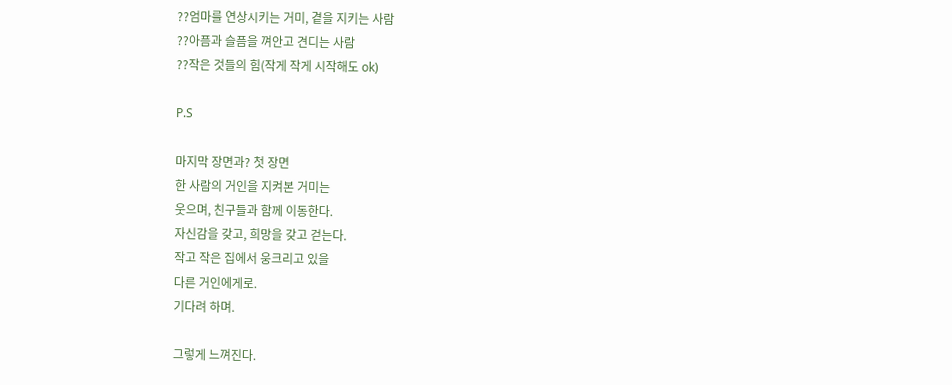??엄마를 연상시키는 거미, 곁을 지키는 사람
??아픔과 슬픔을 껴안고 견디는 사람
??작은 것들의 힘(작게 작게 시작해도 ok)

P.S

마지막 장면과? 첫 장면
한 사람의 거인을 지켜본 거미는
웃으며, 친구들과 함께 이동한다.
자신감을 갖고, 희망을 갖고 걷는다.
작고 작은 집에서 웅크리고 있을
다른 거인에게로.
기다려 하며.

그렇게 느껴진다.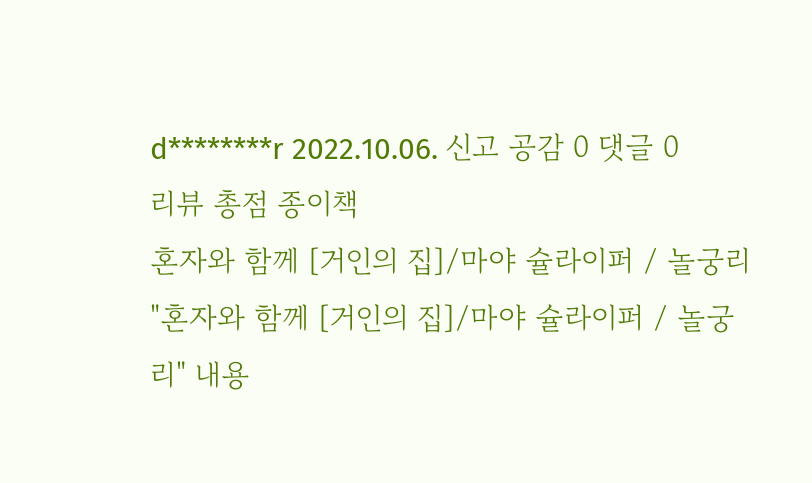d********r 2022.10.06. 신고 공감 0 댓글 0
리뷰 총점 종이책
혼자와 함께 [거인의 집]/마야 슐라이퍼 / 놀궁리
"혼자와 함께 [거인의 집]/마야 슐라이퍼 / 놀궁리" 내용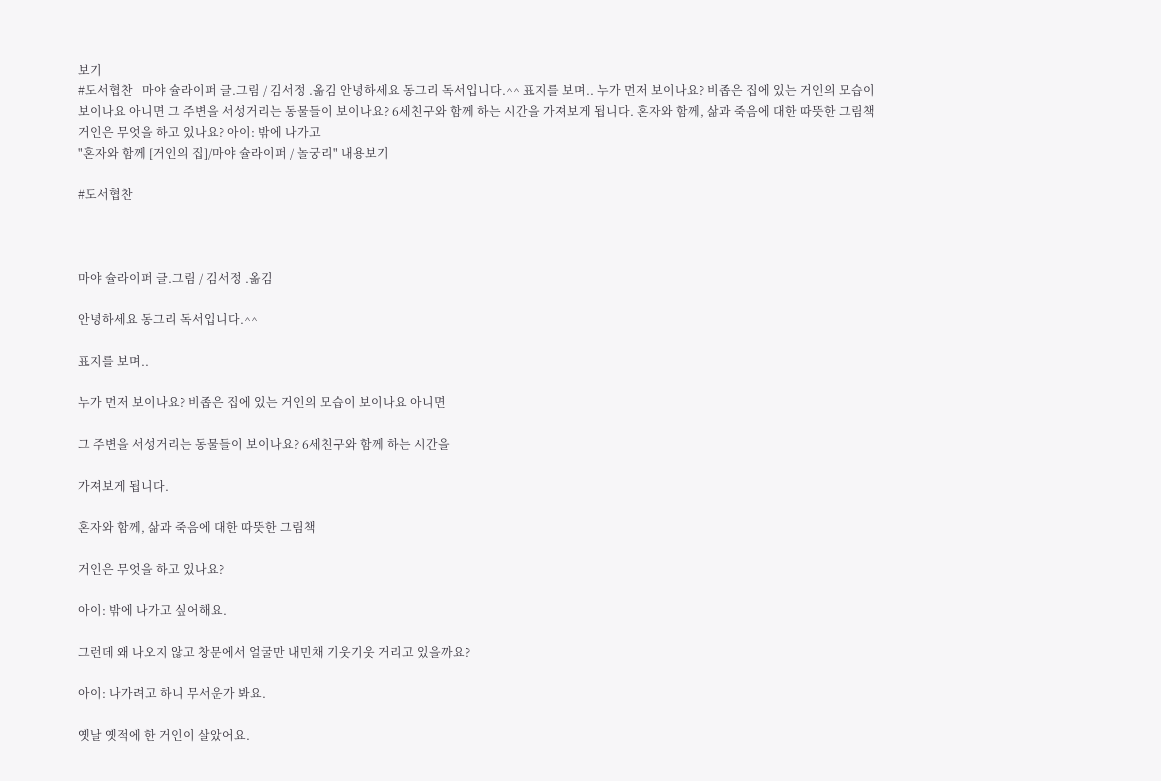보기
#도서협찬   마야 슐라이퍼 글.그림 / 김서정 .옮김 안녕하세요 동그리 독서입니다.^^ 표지를 보며.. 누가 먼저 보이나요? 비좁은 집에 있는 거인의 모습이 보이나요 아니면 그 주변을 서성거리는 동물들이 보이나요? 6세친구와 함께 하는 시간을 가져보게 됩니다. 혼자와 함께, 삶과 죽음에 대한 따뜻한 그림책 거인은 무엇을 하고 있나요? 아이: 밖에 나가고
"혼자와 함께 [거인의 집]/마야 슐라이퍼 / 놀궁리" 내용보기

#도서협찬



마야 슐라이퍼 글.그림 / 김서정 .옮김

안녕하세요 동그리 독서입니다.^^

표지를 보며..

누가 먼저 보이나요? 비좁은 집에 있는 거인의 모습이 보이나요 아니면

그 주변을 서성거리는 동물들이 보이나요? 6세친구와 함께 하는 시간을

가져보게 됩니다.

혼자와 함께, 삶과 죽음에 대한 따뜻한 그림책

거인은 무엇을 하고 있나요?

아이: 밖에 나가고 싶어해요.

그런데 왜 나오지 않고 창문에서 얼굴만 내민채 기웃기웃 거리고 있을까요?

아이: 나가려고 하니 무서운가 봐요.

옛날 옛적에 한 거인이 살았어요.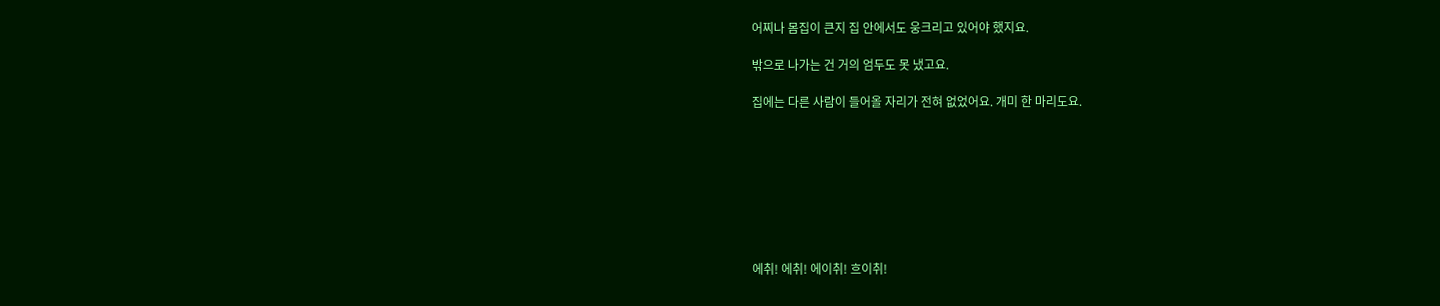어찌나 몸집이 큰지 집 안에서도 웅크리고 있어야 했지요.

밖으로 나가는 건 거의 엄두도 못 냈고요.

집에는 다른 사람이 들어올 자리가 전혀 없었어요. 개미 한 마리도요.








에취! 에취! 에이취! 흐이취!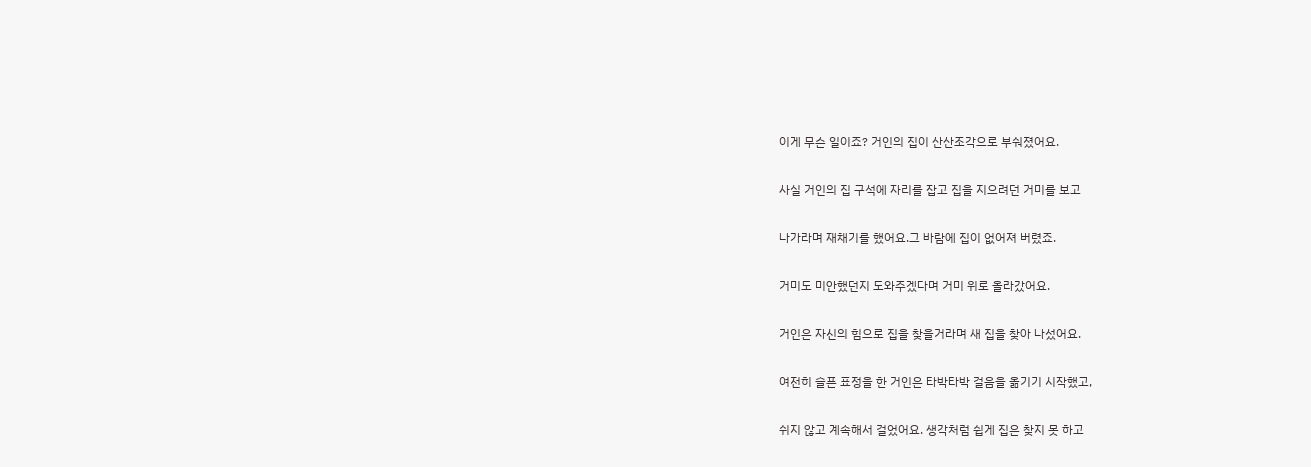이게 무슨 일이죠? 거인의 집이 산산조각으로 부숴졌어요.

사실 거인의 집 구석에 자리를 잡고 집을 지으려던 거미를 보고

나가라며 재채기를 했어요.그 바람에 집이 없어져 버렸죠.

거미도 미안했던지 도와주겠다며 거미 위로 올라갔어요.

거인은 자신의 힘으로 집을 찾을거라며 새 집을 찾아 나섰어요.

여전히 슬픈 표정을 한 거인은 타박타박 걸음을 옮기기 시작했고,

쉬지 않고 계속해서 걸었어요. 생각처럼 쉽게 집은 찾지 못 하고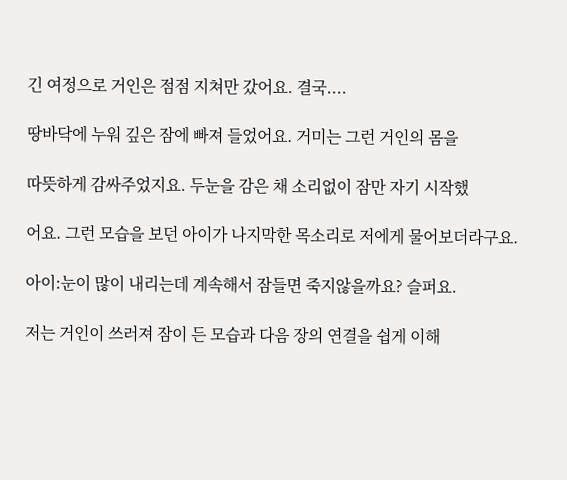긴 여정으로 거인은 점점 지쳐만 갔어요. 결국....

땅바닥에 누워 깊은 잠에 빠져 들었어요. 거미는 그런 거인의 몸을

따뜻하게 감싸주었지요. 두눈을 감은 채 소리없이 잠만 자기 시작했

어요. 그런 모습을 보던 아이가 나지막한 목소리로 저에게 물어보더라구요.

아이:눈이 많이 내리는데 계속해서 잠들면 죽지않을까요? 슬퍼요.

저는 거인이 쓰러져 잠이 든 모습과 다음 장의 연결을 쉽게 이해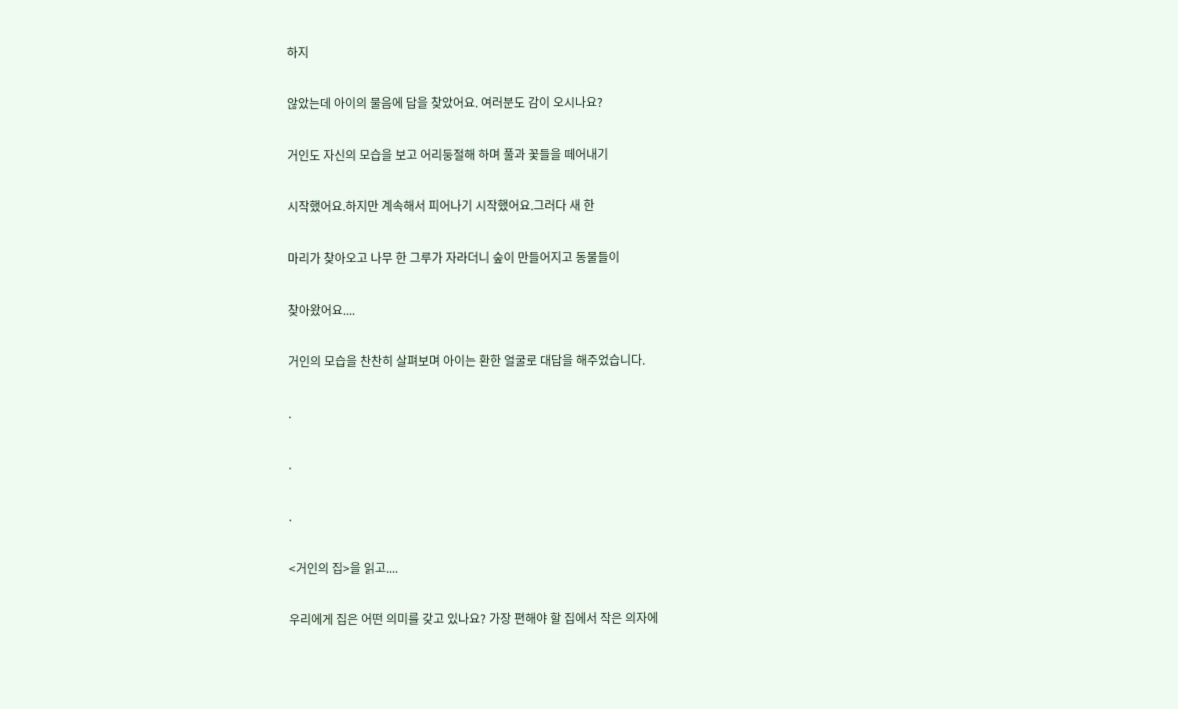하지

않았는데 아이의 물음에 답을 찾았어요. 여러분도 감이 오시나요?

거인도 자신의 모습을 보고 어리둥절해 하며 풀과 꽃들을 떼어내기

시작했어요.하지만 계속해서 피어나기 시작했어요.그러다 새 한

마리가 찾아오고 나무 한 그루가 자라더니 숲이 만들어지고 동물들이

찾아왔어요....

거인의 모습을 찬찬히 살펴보며 아이는 환한 얼굴로 대답을 해주었습니다.

.

.

.

<거인의 집>을 읽고....

우리에게 집은 어떤 의미를 갖고 있나요? 가장 편해야 할 집에서 작은 의자에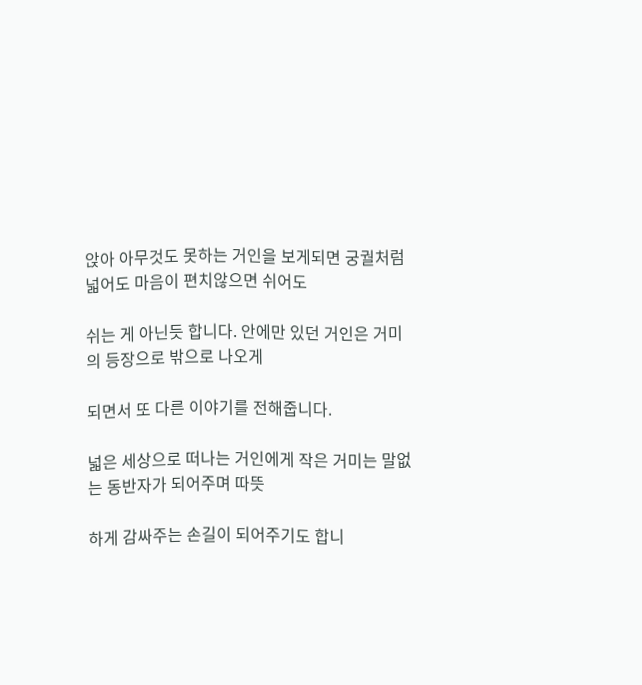앉아 아무것도 못하는 거인을 보게되면 궁궐처럼 넓어도 마음이 편치않으면 쉬어도

쉬는 게 아닌듯 합니다. 안에만 있던 거인은 거미의 등장으로 밖으로 나오게

되면서 또 다른 이야기를 전해줍니다.

넓은 세상으로 떠나는 거인에게 작은 거미는 말없는 동반자가 되어주며 따뜻

하게 감싸주는 손길이 되어주기도 합니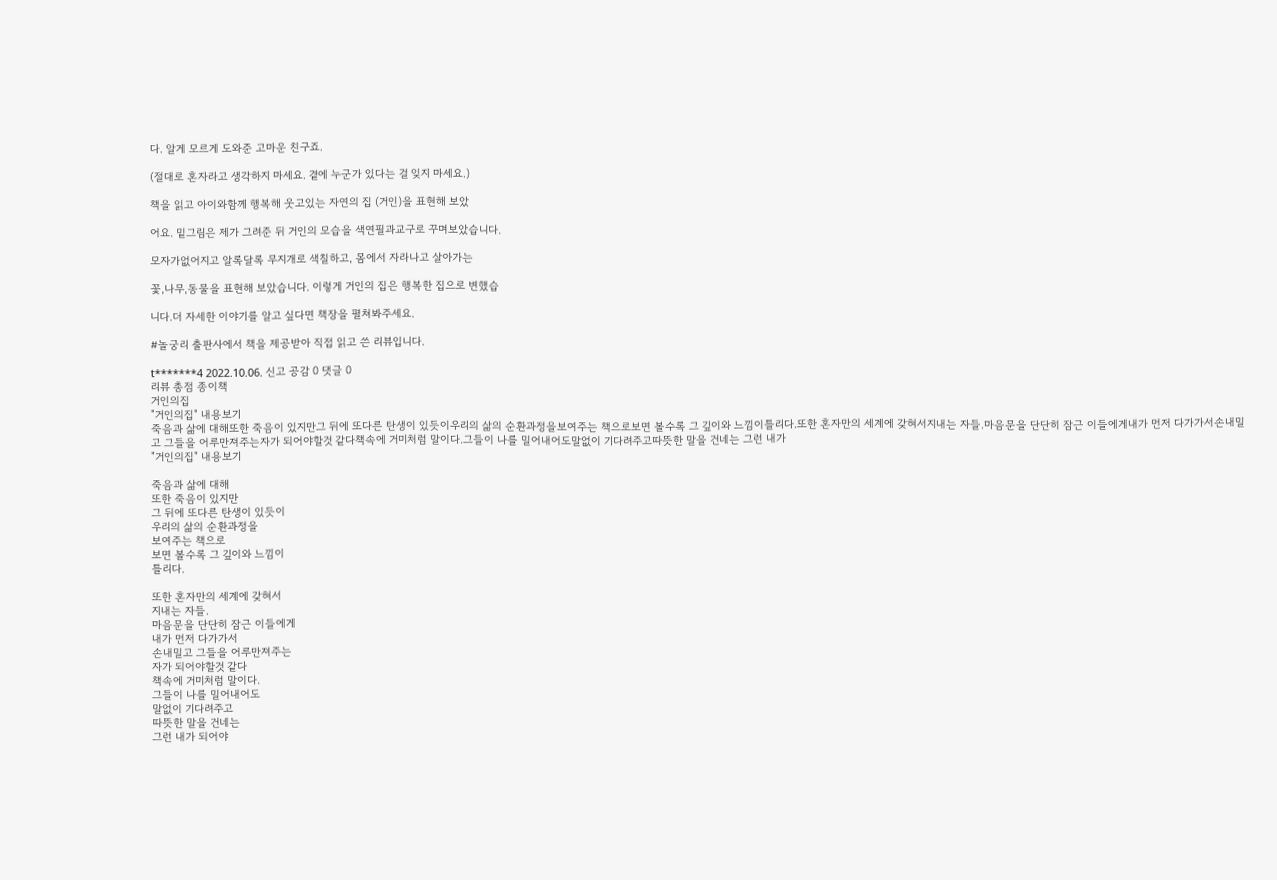다. 알게 모르게 도와준 고마운 친구죠.

(절대로 혼자라고 생각하지 마세요. 곁에 누군가 있다는 걸 잊지 마세요.)

책을 읽고 아이와함께 행복해 웃고있는 자연의 집 (거인)을 표현해 보았

어요. 밑그림은 제가 그려준 뒤 거인의 모습을 색연필과교구로 꾸며보았습니다.

모자가없어지고 알록달록 무지개로 색칠하고, 몸에서 자라나고 살아가는

꽃,나무,동물을 표현해 보았습니다. 이렇게 거인의 집은 행복한 집으로 변했습

니다.더 자세한 이야기를 알고 싶다면 책장을 펼쳐봐주세요.

#놀궁리 출판사에서 책을 제공받아 직접 읽고 쓴 리뷰입니다.

t*******4 2022.10.06. 신고 공감 0 댓글 0
리뷰 총점 종이책
거인의집
"거인의집" 내용보기
죽음과 삶에 대해또한 죽음이 있지만그 뒤에 또다른 탄생이 있듯이우리의 삶의 순환과정을보여주는 책으로보면 볼수록 그 깊이와 느낌이틀리다.또한 혼자만의 세계에 갖혀서지내는 자들.마음문을 단단히 잠근 이들에게내가 먼저 다가가서손내밀고 그들을 어루만져주는자가 되어야할것 같다책속에 거미처럼 말이다.그들이 나를 밀어내어도말없이 기다려주고따뜻한 말을 건네는 그런 내가
"거인의집" 내용보기

죽음과 삶에 대해
또한 죽음이 있지만
그 뒤에 또다른 탄생이 있듯이
우리의 삶의 순환과정을
보여주는 책으로
보면 볼수록 그 깊이와 느낌이
틀리다.

또한 혼자만의 세계에 갖혀서
지내는 자들.
마음문을 단단히 잠근 이들에게
내가 먼저 다가가서
손내밀고 그들을 어루만져주는
자가 되어야할것 같다
책속에 거미처럼 말이다.
그들이 나를 밀어내어도
말없이 기다려주고
따뜻한 말을 건네는
그런 내가 되어야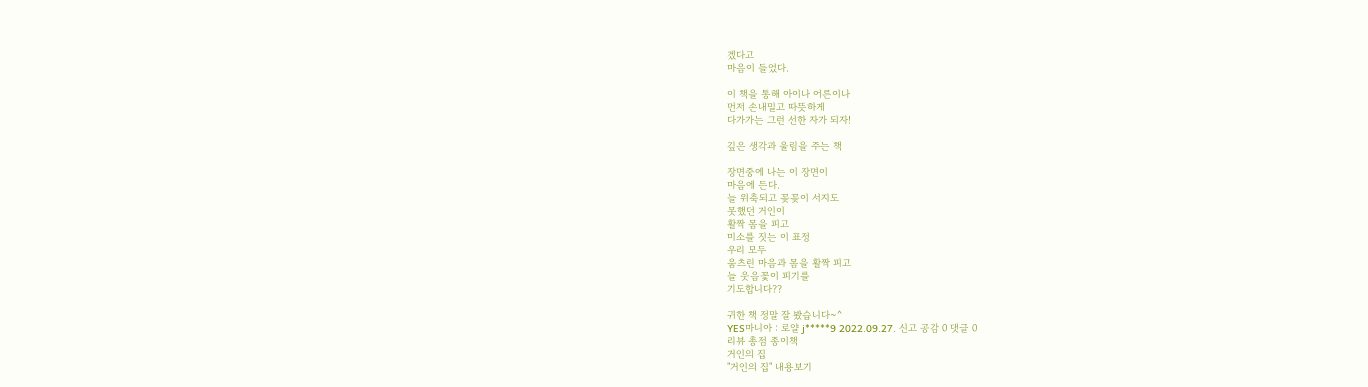겠다고
마음이 들었다.

이 책을 통해 아이나 어른이나
먼저 손내밀고 따뜻하게
다가가는 그런 선한 자가 되자!

깊은 생각과 울림을 주는 책

장면중에 나는 이 장면이
마음에 든다.
늘 위축되고 꽂꽂이 서지도
못했던 거인이
활짝 몸을 피고
미소를 짓는 이 표정
우리 모두
움츠린 마음과 몸을 활짝 피고
늘 웃음꽃이 피기를
기도합니다??

귀한 책 정말 잘 봤습니다~^
YES마니아 : 로얄 j*****9 2022.09.27. 신고 공감 0 댓글 0
리뷰 총점 종이책
거인의 집
"거인의 집" 내용보기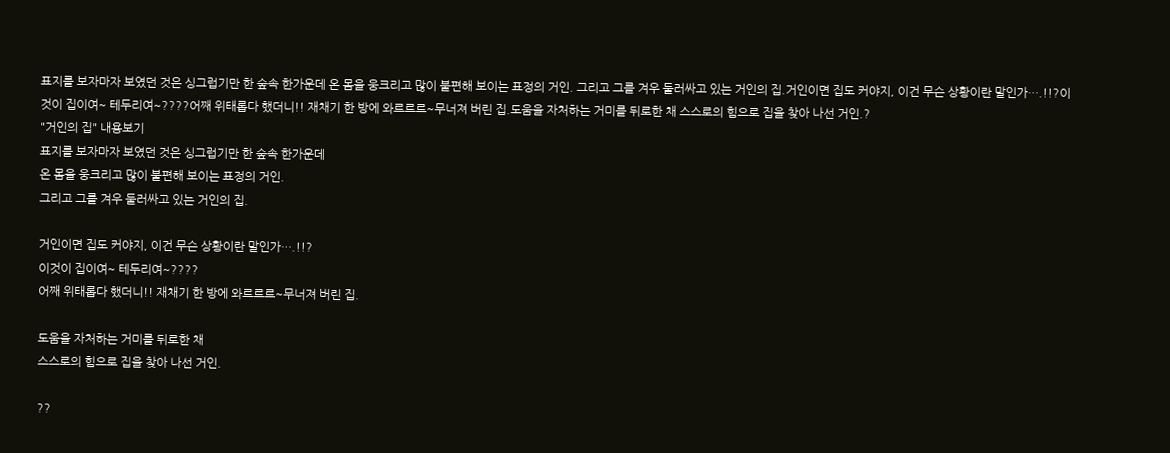표지를 보자마자 보였던 것은 싱그럽기만 한 숲속 한가운데 온 몸을 웅크리고 많이 불편해 보이는 표정의 거인. 그리고 그를 겨우 둘러싸고 있는 거인의 집.거인이면 집도 커야지, 이건 무슨 상황이란 말인가….!!?이것이 집이여~ 테두리여~????어째 위태롭다 했더니!! 재채기 한 방에 와르르르~무너져 버린 집.도움을 자처하는 거미를 뒤로한 채 스스로의 힘으로 집을 찾아 나선 거인.?
"거인의 집" 내용보기
표지를 보자마자 보였던 것은 싱그럽기만 한 숲속 한가운데
온 몸을 웅크리고 많이 불편해 보이는 표정의 거인.
그리고 그를 겨우 둘러싸고 있는 거인의 집.

거인이면 집도 커야지, 이건 무슨 상황이란 말인가….!!?
이것이 집이여~ 테두리여~????
어째 위태롭다 했더니!! 재채기 한 방에 와르르르~무너져 버린 집.

도움을 자처하는 거미를 뒤로한 채
스스로의 힘으로 집을 찾아 나선 거인.

??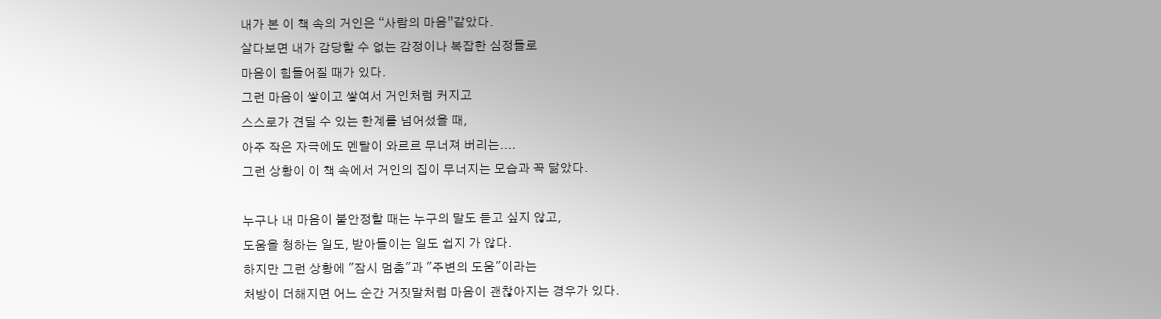내가 본 이 책 속의 거인은 “사람의 마음”같았다.
살다보면 내가 감당할 수 없는 감정이나 복잡한 심정들로
마음이 힘들어질 때가 있다.
그런 마음이 쌓이고 쌓여서 거인처럼 커지고
스스로가 견딜 수 있는 한계를 넘어섰을 때,
아주 작은 자극에도 멘탈이 와르르 무너져 버리는....
그런 상황이 이 책 속에서 거인의 집이 무너지는 모습과 꼭 닮았다.

누구나 내 마음이 불안정할 때는 누구의 말도 듣고 싶지 않고,
도움을 청하는 일도, 받아들이는 일도 쉽지 가 않다.
하지만 그런 상황에 "잠시 멈춤"과 "주변의 도움"이라는
처방이 더해지면 어느 순간 거짓말처럼 마음이 괜찮아지는 경우가 있다.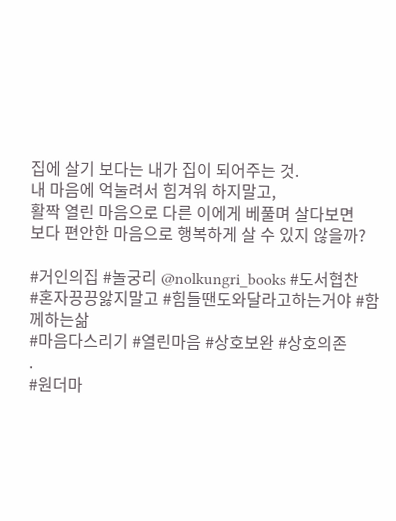집에 살기 보다는 내가 집이 되어주는 것.
내 마음에 억눌려서 힘겨워 하지말고,
활짝 열린 마음으로 다른 이에게 베풀며 살다보면
보다 편안한 마음으로 행복하게 살 수 있지 않을까?

#거인의집 #놀궁리 @nolkungri_books #도서협찬
#혼자끙끙앓지말고 #힘들땐도와달라고하는거야 #함께하는삶
#마음다스리기 #열린마음 #상호보완 #상호의존
.
#원더마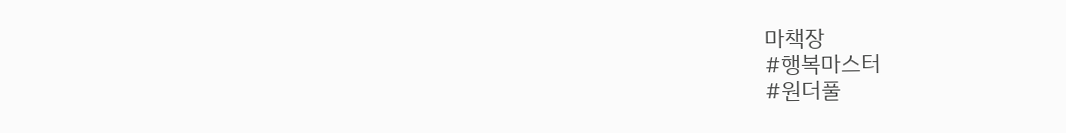마책장
#행복마스터
#원더풀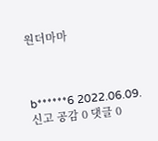원더마마



b******6 2022.06.09. 신고 공감 0 댓글 0